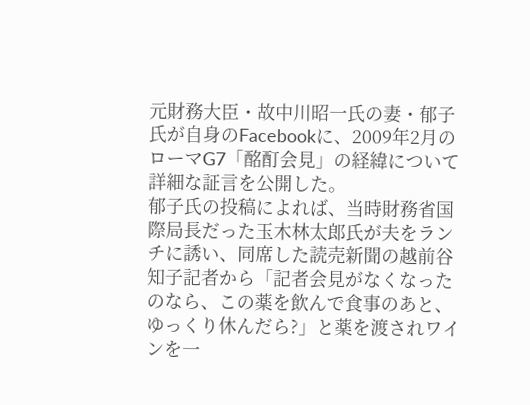元財務大臣・故中川昭一氏の妻・郁子氏が自身のFacebookに、2009年2月のローマG7「酩酊会見」の経緯について詳細な証言を公開した。
郁子氏の投稿によれば、当時財務省国際局長だった玉木林太郎氏が夫をランチに誘い、同席した読売新聞の越前谷知子記者から「記者会見がなくなったのなら、この薬を飲んで食事のあと、ゆっくり休んだら?」と薬を渡されワインを一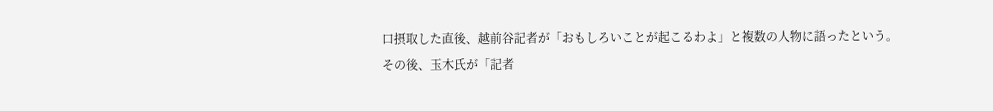口摂取した直後、越前谷記者が「おもしろいことが起こるわよ」と複数の人物に語ったという。
その後、玉木氏が「記者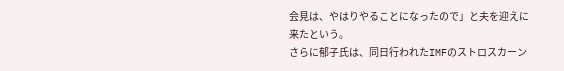会見は、やはりやることになったので」と夫を迎えに来たという。
さらに郁子氏は、同日行われたIMFのストロスカーン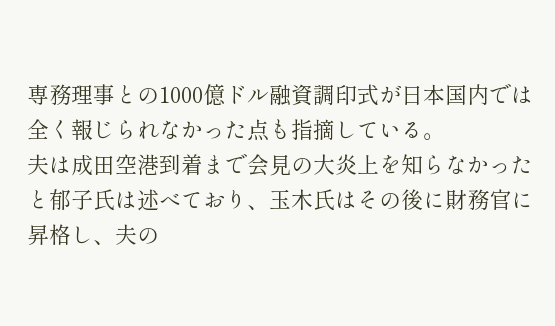専務理事との1000億ドル融資調印式が日本国内では全く報じられなかった点も指摘している。
夫は成田空港到着まで会見の大炎上を知らなかったと郁子氏は述べており、玉木氏はその後に財務官に昇格し、夫の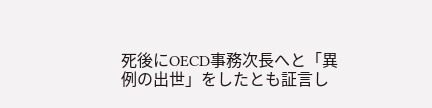死後にOECD事務次長へと「異例の出世」をしたとも証言し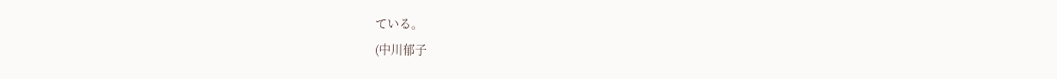ている。
(中川郁子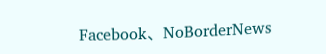Facebook、NoBorderNews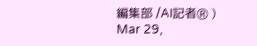編集部 /AI記者Ⓡ )
Mar 29,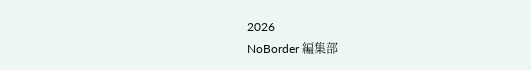2026
NoBorder 編集部